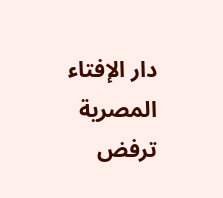دار الإفتاء المصرية ترفض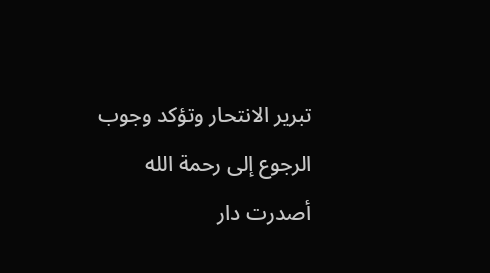تبرير الانتحار وتؤكد وجوب الرجوع إلى رحمة الله
أصدرت دار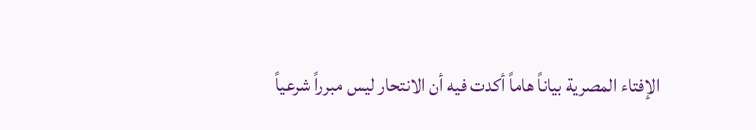الإفتاء المصرية بياناً هاماً أكدت فيه أن الانتحار ليس مبرراً شرعياً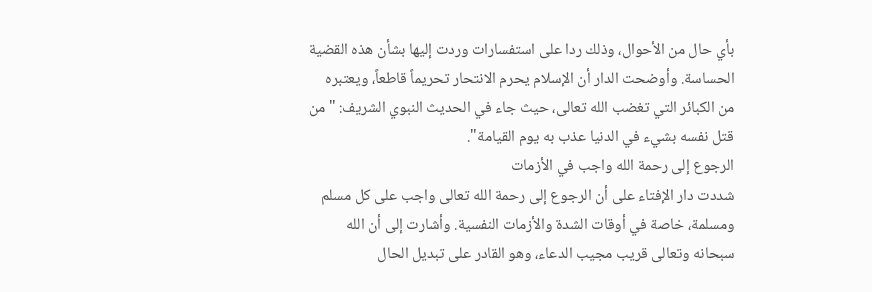بأي حال من الأحوال، وذلك ردا على استفسارات وردت إليها بشأن هذه القضية الحساسة. وأوضحت الدار أن الإسلام يحرم الانتحار تحريماً قاطعاً، ويعتبره من الكبائر التي تغضب الله تعالى، حيث جاء في الحديث النبوي الشريف: "من قتل نفسه بشيء في الدنيا عذب به يوم القيامة".
الرجوع إلى رحمة الله واجب في الأزمات
شددت دار الإفتاء على أن الرجوع إلى رحمة الله تعالى واجب على كل مسلم ومسلمة، خاصة في أوقات الشدة والأزمات النفسية. وأشارت إلى أن الله سبحانه وتعالى قريب مجيب الدعاء، وهو القادر على تبديل الحال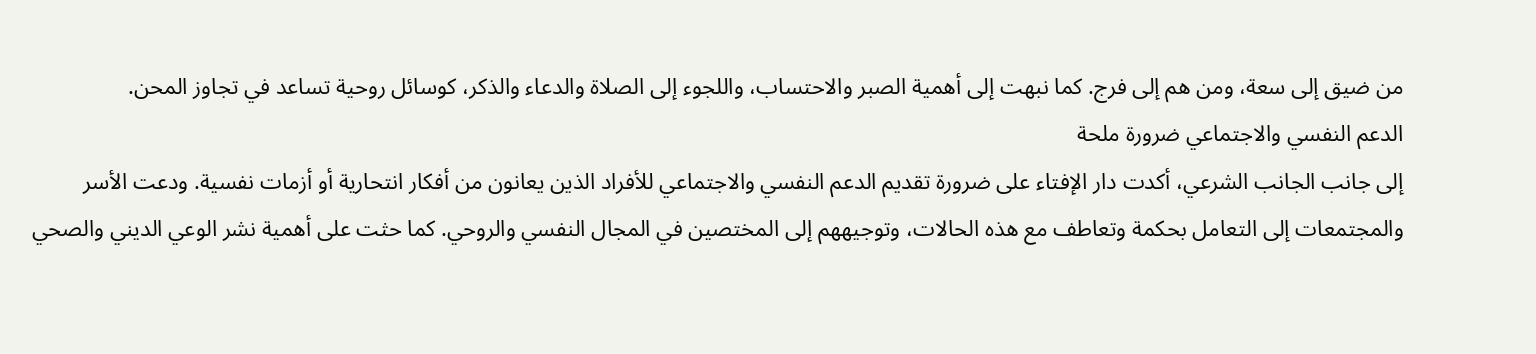من ضيق إلى سعة، ومن هم إلى فرج. كما نبهت إلى أهمية الصبر والاحتساب، واللجوء إلى الصلاة والدعاء والذكر، كوسائل روحية تساعد في تجاوز المحن.
الدعم النفسي والاجتماعي ضرورة ملحة
إلى جانب الجانب الشرعي، أكدت دار الإفتاء على ضرورة تقديم الدعم النفسي والاجتماعي للأفراد الذين يعانون من أفكار انتحارية أو أزمات نفسية. ودعت الأسر والمجتمعات إلى التعامل بحكمة وتعاطف مع هذه الحالات، وتوجيههم إلى المختصين في المجال النفسي والروحي. كما حثت على أهمية نشر الوعي الديني والصحي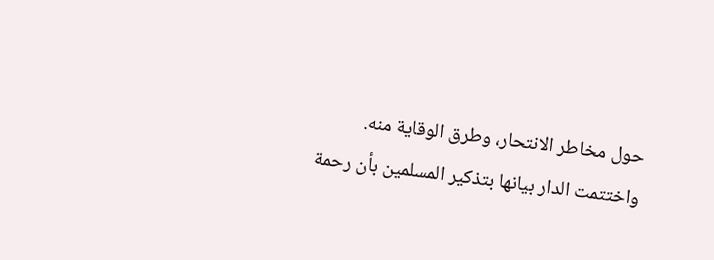حول مخاطر الانتحار، وطرق الوقاية منه.
واختتمت الدار بيانها بتذكير المسلمين بأن رحمة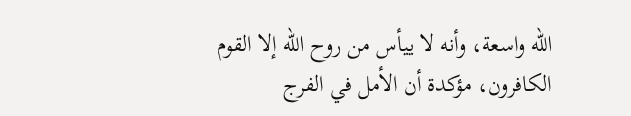الله واسعة، وأنه لا ييأس من روح الله إلا القوم الكافرون، مؤكدة أن الأمل في الفرج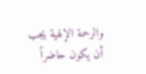والرحمة الإلهية يجب أن يكون حاضراً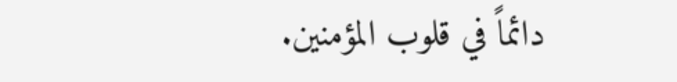دائماً في قلوب المؤمنين.